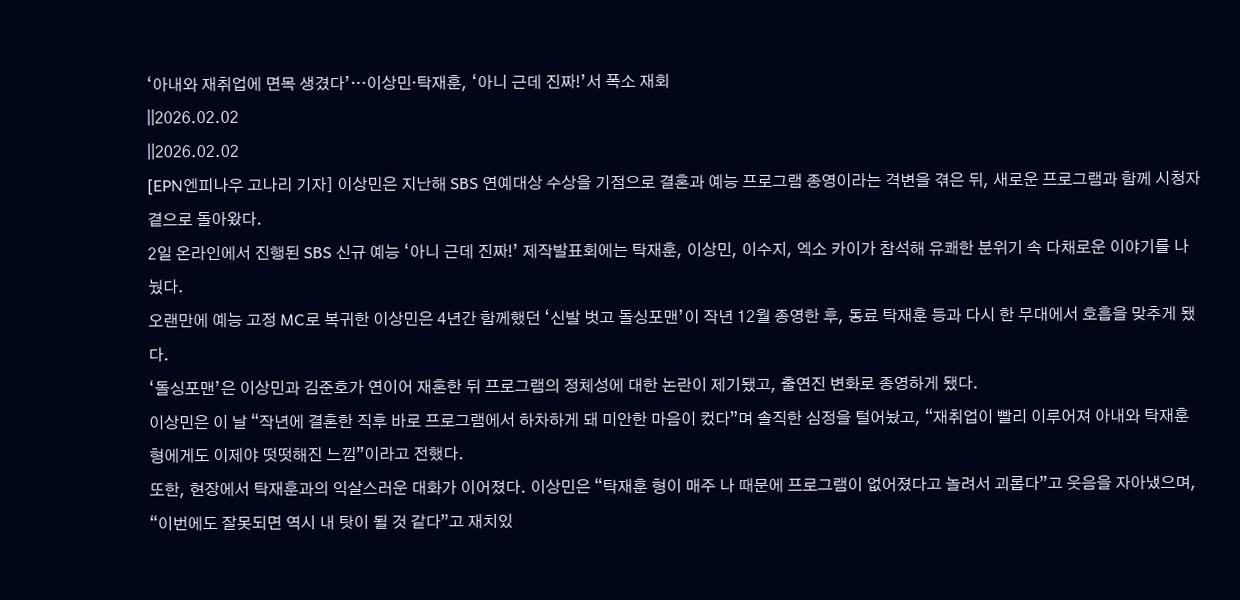‘아내와 재취업에 면목 생겼다’…이상민·탁재훈, ‘아니 근데 진짜!’서 폭소 재회
||2026.02.02
||2026.02.02
[EPN엔피나우 고나리 기자] 이상민은 지난해 SBS 연예대상 수상을 기점으로 결혼과 예능 프로그램 종영이라는 격변을 겪은 뒤, 새로운 프로그램과 함께 시청자 곁으로 돌아왔다.
2일 온라인에서 진행된 SBS 신규 예능 ‘아니 근데 진짜!’ 제작발표회에는 탁재훈, 이상민, 이수지, 엑소 카이가 참석해 유쾌한 분위기 속 다채로운 이야기를 나눴다.
오랜만에 예능 고정 MC로 복귀한 이상민은 4년간 함께했던 ‘신발 벗고 돌싱포맨’이 작년 12월 종영한 후, 동료 탁재훈 등과 다시 한 무대에서 호흡을 맞추게 됐다.
‘돌싱포맨’은 이상민과 김준호가 연이어 재혼한 뒤 프로그램의 정체성에 대한 논란이 제기됐고, 출연진 변화로 종영하게 됐다.
이상민은 이 날 “작년에 결혼한 직후 바로 프로그램에서 하차하게 돼 미안한 마음이 컸다”며 솔직한 심정을 털어놨고, “재취업이 빨리 이루어져 아내와 탁재훈 형에게도 이제야 떳떳해진 느낌”이라고 전했다.
또한, 현장에서 탁재훈과의 익살스러운 대화가 이어졌다. 이상민은 “탁재훈 형이 매주 나 때문에 프로그램이 없어졌다고 놀려서 괴롭다”고 웃음을 자아냈으며, “이번에도 잘못되면 역시 내 탓이 될 것 같다”고 재치있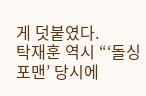게 덧붙였다.
탁재훈 역시 “‘돌싱포맨’ 당시에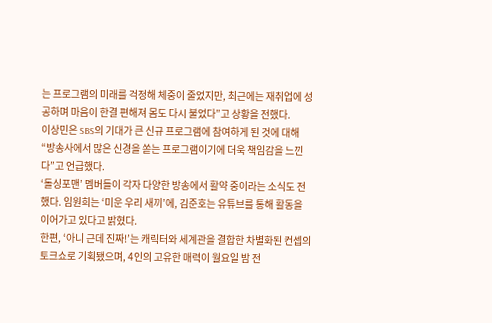는 프로그램의 미래를 걱정해 체중이 줄었지만, 최근에는 재취업에 성공하며 마음이 한결 편해져 몸도 다시 불었다”고 상황을 전했다.
이상민은 SBS의 기대가 큰 신규 프로그램에 참여하게 된 것에 대해 “방송사에서 많은 신경을 쏟는 프로그램이기에 더욱 책임감을 느낀다”고 언급했다.
‘돌싱포맨’ 멤버들이 각자 다양한 방송에서 활약 중이라는 소식도 전했다. 임원희는 ‘미운 우리 새끼’에, 김준호는 유튜브를 통해 활동을 이어가고 있다고 밝혔다.
한편, ‘아니 근데 진짜!’는 캐릭터와 세계관을 결합한 차별화된 컨셉의 토크쇼로 기획됐으며, 4인의 고유한 매력이 월요일 밤 전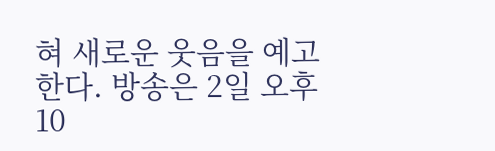혀 새로운 웃음을 예고한다. 방송은 2일 오후 10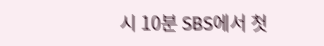시 10분 SBS에서 첫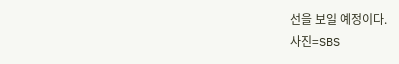선을 보일 예정이다.
사진=SBS